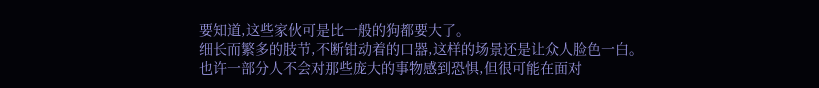要知道,这些家伙可是比一般的狗都要大了。
细长而繁多的肢节,不断钳动着的口器,这样的场景还是让众人脸色一白。
也许一部分人不会对那些庞大的事物感到恐惧,但很可能在面对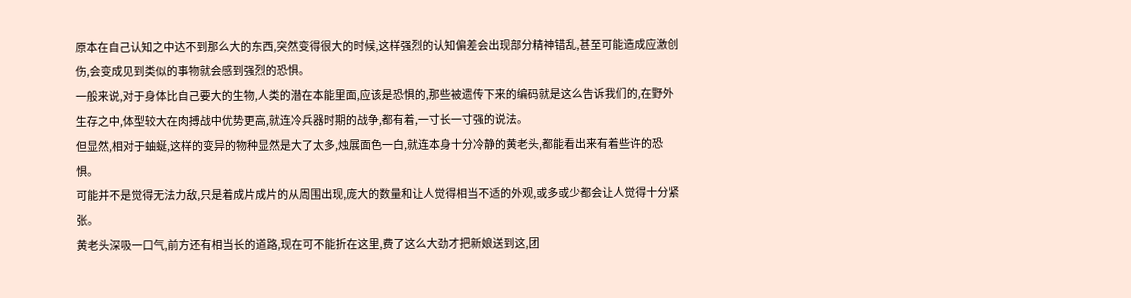原本在自己认知之中达不到那么大的东西,突然变得很大的时候,这样强烈的认知偏差会出现部分精神错乱,甚至可能造成应激创伤,会变成见到类似的事物就会感到强烈的恐惧。
一般来说,对于身体比自己要大的生物,人类的潜在本能里面,应该是恐惧的,那些被遗传下来的编码就是这么告诉我们的,在野外生存之中,体型较大在肉搏战中优势更高,就连冷兵器时期的战争,都有着,一寸长一寸强的说法。
但显然,相对于蚰蜒,这样的变异的物种显然是大了太多,烛展面色一白,就连本身十分冷静的黄老头,都能看出来有着些许的恐惧。
可能并不是觉得无法力敌,只是着成片成片的从周围出现,庞大的数量和让人觉得相当不适的外观,或多或少都会让人觉得十分紧张。
黄老头深吸一口气,前方还有相当长的道路,现在可不能折在这里,费了这么大劲才把新娘送到这,团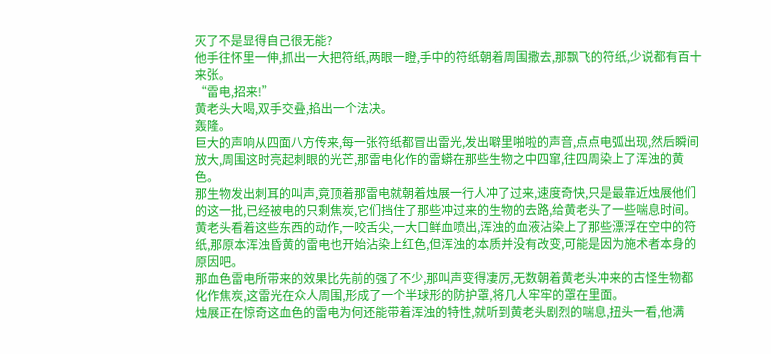灭了不是显得自己很无能?
他手往怀里一伸,抓出一大把符纸,两眼一瞪,手中的符纸朝着周围撒去,那飘飞的符纸,少说都有百十来张。
“雷电,招来!”
黄老头大喝,双手交叠,掐出一个法决。
轰隆。
巨大的声响从四面八方传来,每一张符纸都冒出雷光,发出噼里啪啦的声音,点点电弧出现,然后瞬间放大,周围这时亮起刺眼的光芒,那雷电化作的雷蟒在那些生物之中四窜,往四周染上了浑浊的黄色。
那生物发出刺耳的叫声,竟顶着那雷电就朝着烛展一行人冲了过来,速度奇快,只是最靠近烛展他们的这一批,已经被电的只剩焦炭,它们挡住了那些冲过来的生物的去路,给黄老头了一些喘息时间。
黄老头看着这些东西的动作,一咬舌尖,一大口鲜血喷出,浑浊的血液沾染上了那些漂浮在空中的符纸,那原本浑浊昏黄的雷电也开始沾染上红色,但浑浊的本质并没有改变,可能是因为施术者本身的原因吧。
那血色雷电所带来的效果比先前的强了不少,那叫声变得凄厉,无数朝着黄老头冲来的古怪生物都化作焦炭,这雷光在众人周围,形成了一个半球形的防护罩,将几人牢牢的罩在里面。
烛展正在惊奇这血色的雷电为何还能带着浑浊的特性,就听到黄老头剧烈的喘息,扭头一看,他满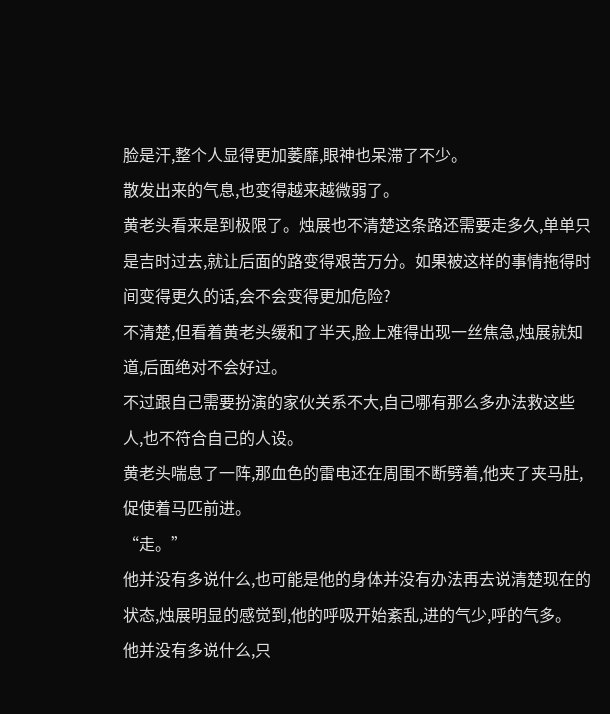脸是汗,整个人显得更加萎靡,眼神也呆滞了不少。
散发出来的气息,也变得越来越微弱了。
黄老头看来是到极限了。烛展也不清楚这条路还需要走多久,单单只是吉时过去,就让后面的路变得艰苦万分。如果被这样的事情拖得时间变得更久的话,会不会变得更加危险?
不清楚,但看着黄老头缓和了半天,脸上难得出现一丝焦急,烛展就知道,后面绝对不会好过。
不过跟自己需要扮演的家伙关系不大,自己哪有那么多办法救这些人,也不符合自己的人设。
黄老头喘息了一阵,那血色的雷电还在周围不断劈着,他夹了夹马肚,促使着马匹前进。
“走。”
他并没有多说什么,也可能是他的身体并没有办法再去说清楚现在的状态,烛展明显的感觉到,他的呼吸开始紊乱,进的气少,呼的气多。
他并没有多说什么,只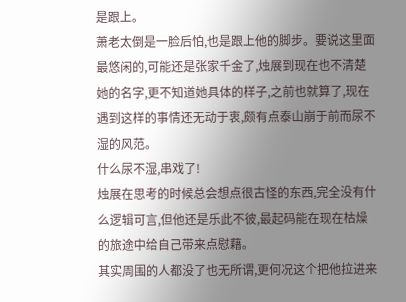是跟上。
萧老太倒是一脸后怕,也是跟上他的脚步。要说这里面最悠闲的,可能还是张家千金了,烛展到现在也不清楚她的名字,更不知道她具体的样子,之前也就算了,现在遇到这样的事情还无动于衷,颇有点泰山崩于前而尿不湿的风范。
什么尿不湿,串戏了!
烛展在思考的时候总会想点很古怪的东西,完全没有什么逻辑可言,但他还是乐此不彼,最起码能在现在枯燥的旅途中给自己带来点慰藉。
其实周围的人都没了也无所谓,更何况这个把他拉进来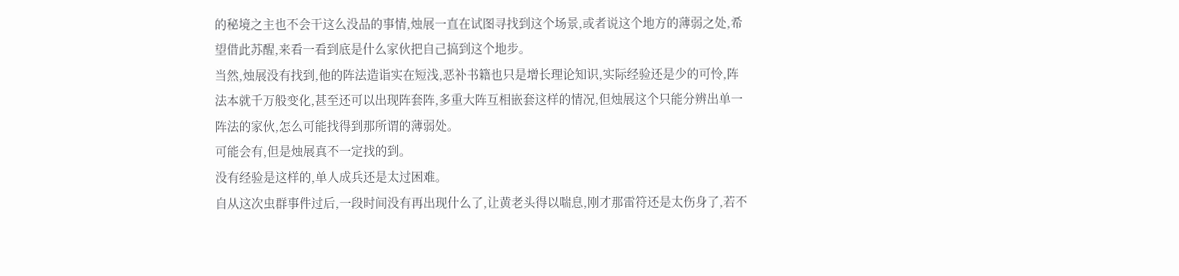的秘境之主也不会干这么没品的事情,烛展一直在试图寻找到这个场景,或者说这个地方的薄弱之处,希望借此苏醒,来看一看到底是什么家伙把自己搞到这个地步。
当然,烛展没有找到,他的阵法造诣实在短浅,恶补书籍也只是增长理论知识,实际经验还是少的可怜,阵法本就千万般变化,甚至还可以出现阵套阵,多重大阵互相嵌套这样的情况,但烛展这个只能分辨出单一阵法的家伙,怎么可能找得到那所谓的薄弱处。
可能会有,但是烛展真不一定找的到。
没有经验是这样的,单人成兵还是太过困难。
自从这次虫群事件过后,一段时间没有再出现什么了,让黄老头得以喘息,刚才那雷符还是太伤身了,若不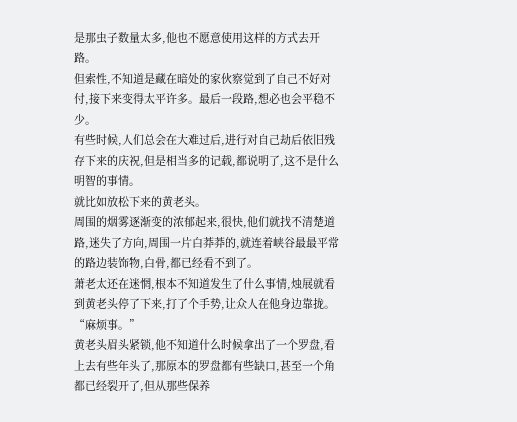是那虫子数量太多,他也不愿意使用这样的方式去开路。
但索性,不知道是藏在暗处的家伙察觉到了自己不好对付,接下来变得太平许多。最后一段路,想必也会平稳不少。
有些时候,人们总会在大难过后,进行对自己劫后依旧残存下来的庆祝,但是相当多的记载,都说明了,这不是什么明智的事情。
就比如放松下来的黄老头。
周围的烟雾逐渐变的浓郁起来,很快,他们就找不清楚道路,迷失了方向,周围一片白莽莽的,就连着峡谷最最平常的路边装饰物,白骨,都已经看不到了。
萧老太还在迷惘,根本不知道发生了什么事情,烛展就看到黄老头停了下来,打了个手势,让众人在他身边靠拢。
“麻烦事。”
黄老头眉头紧锁,他不知道什么时候拿出了一个罗盘,看上去有些年头了,那原本的罗盘都有些缺口,甚至一个角都已经裂开了,但从那些保养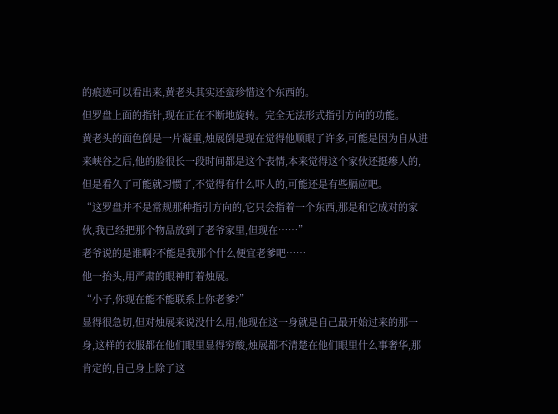的痕迹可以看出来,黄老头其实还蛮珍惜这个东西的。
但罗盘上面的指针,现在正在不断地旋转。完全无法形式指引方向的功能。
黄老头的面色倒是一片凝重,烛展倒是现在觉得他顺眼了许多,可能是因为自从进来峡谷之后,他的脸很长一段时间都是这个表情,本来觉得这个家伙还挺瘆人的,但是看久了可能就习惯了,不觉得有什么吓人的,可能还是有些膈应吧。
“这罗盘并不是常规那种指引方向的,它只会指着一个东西,那是和它成对的家伙,我已经把那个物品放到了老爷家里,但现在……”
老爷说的是谁啊?不能是我那个什么便宜老爹吧……
他一抬头,用严肃的眼神盯着烛展。
“小子,你现在能不能联系上你老爹?”
显得很急切,但对烛展来说没什么用,他现在这一身就是自己最开始过来的那一身,这样的衣服都在他们眼里显得穷酸,烛展都不清楚在他们眼里什么事奢华,那肯定的,自己身上除了这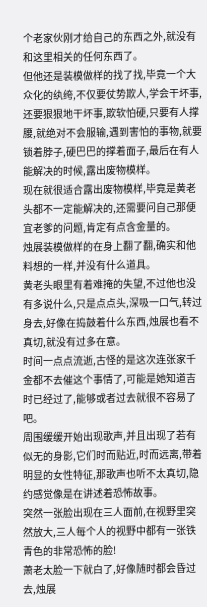个老家伙刚才给自己的东西之外,就没有和这里相关的任何东西了。
但他还是装模做样的找了找,毕竟一个大众化的纨绔,不仅要仗势欺人,学会干坏事,还要狠狠地干坏事,欺软怕硬,只要有人撑腰,就绝对不会服输,遇到害怕的事物,就要锁着脖子,硬巴巴的撑着面子,最后在有人能解决的时候,露出废物模样。
现在就很适合露出废物模样,毕竟是黄老头都不一定能解决的,还需要问自己那便宜老爹的问题,肯定有点含金量的。
烛展装模做样的在身上翻了翻,确实和他料想的一样,并没有什么道具。
黄老头眼里有着难掩的失望,不过他也没有多说什么,只是点点头,深吸一口气,转过身去,好像在捣鼓着什么东西,烛展也看不真切,就没有过多在意。
时间一点点流逝,古怪的是这次连张家千金都不去催这个事情了,可能是她知道吉时已经过了,能够或者过去就很不容易了吧。
周围缓缓开始出现歌声,并且出现了若有似无的身影,它们时而贴近,时而远离,带着明显的女性特征,那歌声也听不太真切,隐约感觉像是在讲述着恐怖故事。
突然一张脸出现在三人面前,在视野里突然放大,三人每个人的视野中都有一张铁青色的非常恐怖的脸!
萧老太脸一下就白了,好像随时都会昏过去,烛展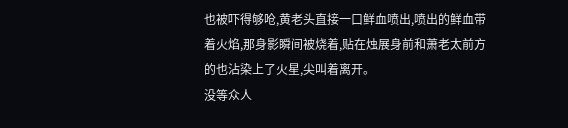也被吓得够呛,黄老头直接一口鲜血喷出,喷出的鲜血带着火焰,那身影瞬间被烧着,贴在烛展身前和萧老太前方的也沾染上了火星,尖叫着离开。
没等众人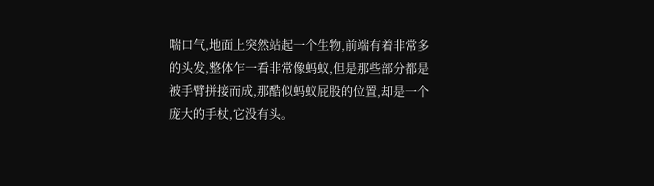喘口气,地面上突然站起一个生物,前端有着非常多的头发,整体乍一看非常像蚂蚁,但是那些部分都是被手臂拼接而成,那酷似蚂蚁屁股的位置,却是一个庞大的手杖,它没有头。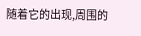随着它的出现,周围的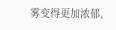雾变得更加浓郁,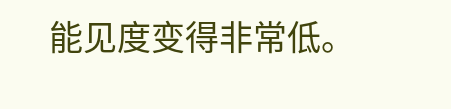能见度变得非常低。